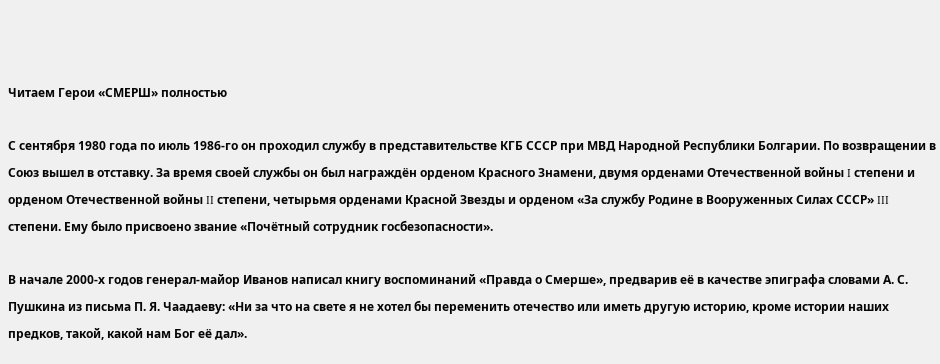Читаем Герои «СМЕРШ» полностью

С сентября 1980 года по июль 1986-го он проходил службу в представительстве КГБ СССР при МВД Народной Республики Болгарии. По возвращении в Союз вышел в отставку. За время своей службы он был награждён орденом Красного Знамени, двумя орденами Отечественной войны I степени и орденом Отечественной войны II степени, четырьмя орденами Красной Звезды и орденом «За службу Родине в Вооруженных Силах СССР» III степени. Ему было присвоено звание «Почётный сотрудник госбезопасности».

В начале 2000-х годов генерал-майор Иванов написал книгу воспоминаний «Правда о Смерше», предварив её в качестве эпиграфа словами А. С. Пушкина из письма П. Я. Чаадаеву: «Ни за что на свете я не хотел бы переменить отечество или иметь другую историю, кроме истории наших предков, такой, какой нам Бог её дал».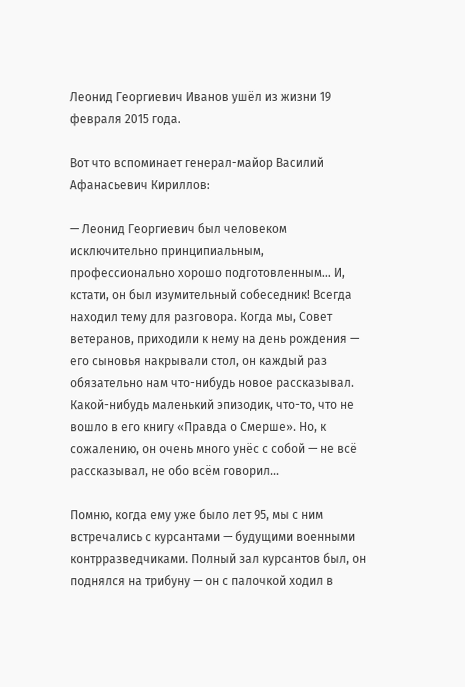Леонид Георгиевич Иванов ушёл из жизни 19 февраля 2015 года.

Вот что вспоминает генерал-майор Василий Афанасьевич Кириллов:

— Леонид Георгиевич был человеком исключительно принципиальным, профессионально хорошо подготовленным… И, кстати, он был изумительный собеседник! Всегда находил тему для разговора. Когда мы, Совет ветеранов, приходили к нему на день рождения — его сыновья накрывали стол, он каждый раз обязательно нам что-нибудь новое рассказывал. Какой-нибудь маленький эпизодик, что-то, что не вошло в его книгу «Правда о Смерше». Но, к сожалению, он очень много унёс с собой — не всё рассказывал, не обо всём говорил…

Помню, когда ему уже было лет 95, мы с ним встречались с курсантами — будущими военными контрразведчиками. Полный зал курсантов был, он поднялся на трибуну — он с палочкой ходил в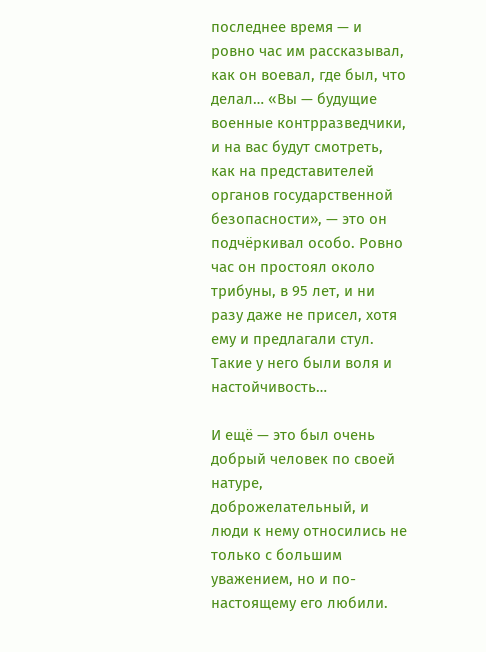последнее время — и ровно час им рассказывал, как он воевал, где был, что делал… «Вы — будущие военные контрразведчики, и на вас будут смотреть, как на представителей органов государственной безопасности», — это он подчёркивал особо. Ровно час он простоял около трибуны, в 95 лет, и ни разу даже не присел, хотя ему и предлагали стул. Такие у него были воля и настойчивость…

И ещё — это был очень добрый человек по своей натуре, доброжелательный, и люди к нему относились не только с большим уважением, но и по-настоящему его любили.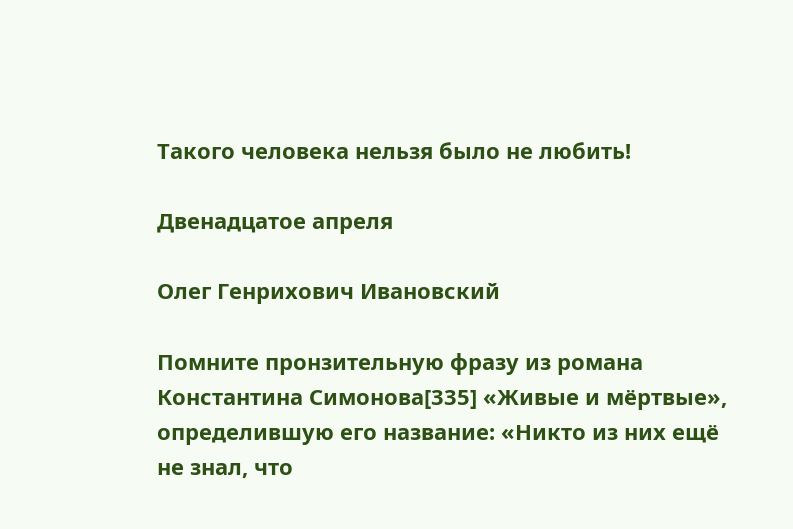Такого человека нельзя было не любить!

Двенадцатое апреля

Олег Генрихович Ивановский

Помните пронзительную фразу из романа Константина Симонова[335] «Живые и мёртвые», определившую его название: «Никто из них ещё не знал, что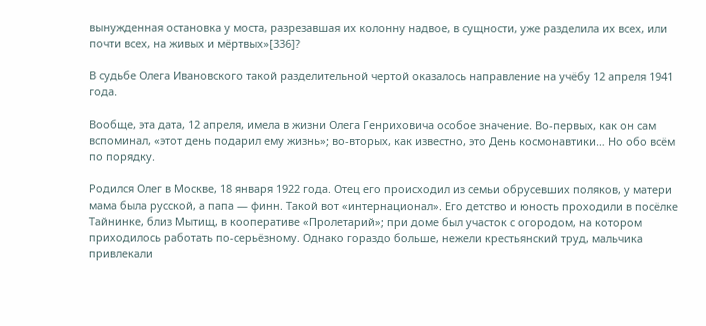вынужденная остановка у моста, разрезавшая их колонну надвое, в сущности, уже разделила их всех, или почти всех, на живых и мёртвых»[336]?

В судьбе Олега Ивановского такой разделительной чертой оказалось направление на учёбу 12 апреля 1941 года.

Вообще, эта дата, 12 апреля, имела в жизни Олега Генриховича особое значение. Во-первых, как он сам вспоминал, «этот день подарил ему жизнь»; во-вторых, как известно, это День космонавтики… Но обо всём по порядку.

Родился Олег в Москве, 18 января 1922 года. Отец его происходил из семьи обрусевших поляков, у матери мама была русской, а папа — финн. Такой вот «интернационал». Его детство и юность проходили в посёлке Тайнинке, близ Мытищ, в кооперативе «Пролетарий»; при доме был участок с огородом, на котором приходилось работать по-серьёзному. Однако гораздо больше, нежели крестьянский труд, мальчика привлекали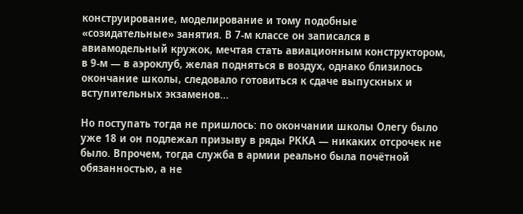конструирование, моделирование и тому подобные «созидательные» занятия. В 7-м классе он записался в авиамодельный кружок, мечтая стать авиационным конструктором, в 9-м — в аэроклуб, желая подняться в воздух, однако близилось окончание школы, следовало готовиться к сдаче выпускных и вступительных экзаменов…

Но поступать тогда не пришлось: по окончании школы Олегу было уже 18 и он подлежал призыву в ряды РККА — никаких отсрочек не было. Впрочем, тогда служба в армии реально была почётной обязанностью, а не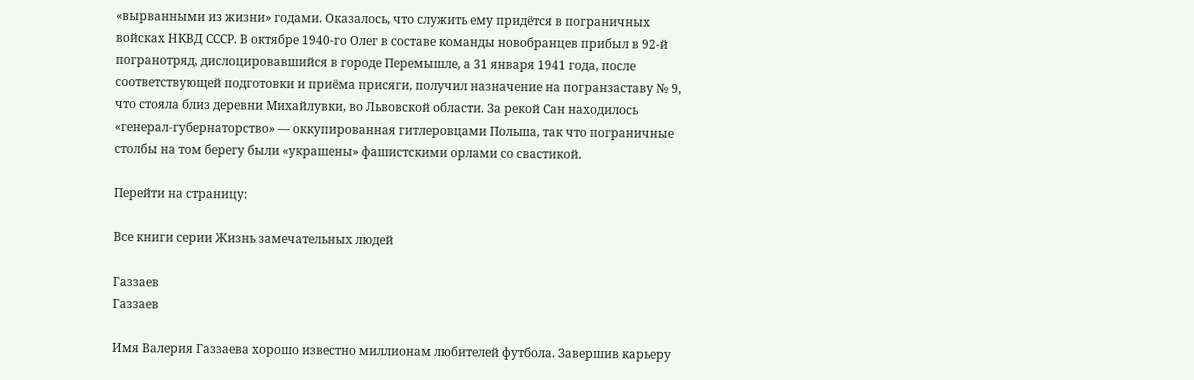«вырванными из жизни» годами. Оказалось, что служить ему придётся в пограничных войсках НКВД СССР. В октябре 1940-го Олег в составе команды новобранцев прибыл в 92-й погранотряд, дислоцировавшийся в городе Перемышле, а 31 января 1941 года, после соответствующей подготовки и приёма присяги, получил назначение на погранзаставу № 9, что стояла близ деревни Михайлувки, во Львовской области. За рекой Сан находилось «генерал-губернаторство» — оккупированная гитлеровцами Польша, так что пограничные столбы на том берегу были «украшены» фашистскими орлами со свастикой.

Перейти на страницу:

Все книги серии Жизнь замечательных людей

Газзаев
Газзаев

Имя Валерия Газзаева хорошо известно миллионам любителей футбола. Завершив карьеру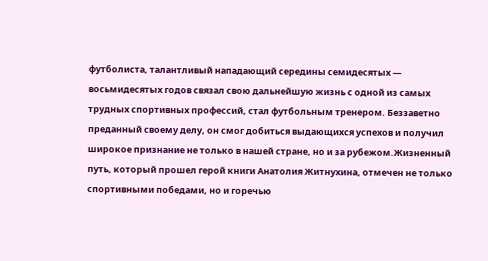футболиста, талантливый нападающий середины семидесятых — восьмидесятых годов связал свою дальнейшую жизнь с одной из самых трудных спортивных профессий, стал футбольным тренером. Беззаветно преданный своему делу, он смог добиться выдающихся успехов и получил широкое признание не только в нашей стране, но и за рубежом.Жизненный путь, который прошел герой книги Анатолия Житнухина, отмечен не только спортивными победами, но и горечью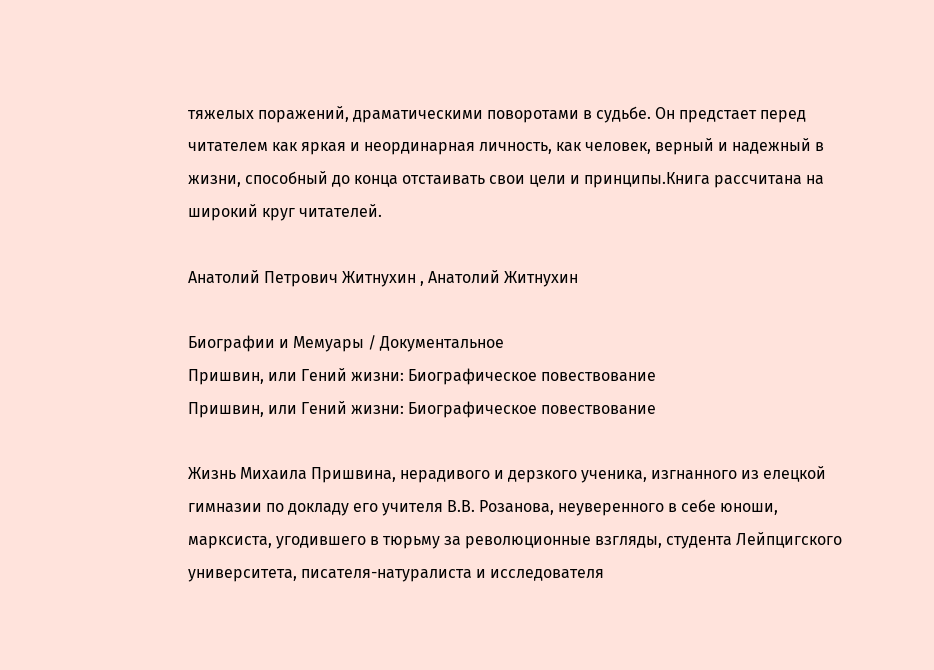тяжелых поражений, драматическими поворотами в судьбе. Он предстает перед читателем как яркая и неординарная личность, как человек, верный и надежный в жизни, способный до конца отстаивать свои цели и принципы.Книга рассчитана на широкий круг читателей.

Анатолий Петрович Житнухин , Анатолий Житнухин

Биографии и Мемуары / Документальное
Пришвин, или Гений жизни: Биографическое повествование
Пришвин, или Гений жизни: Биографическое повествование

Жизнь Михаила Пришвина, нерадивого и дерзкого ученика, изгнанного из елецкой гимназии по докладу его учителя В.В. Розанова, неуверенного в себе юноши, марксиста, угодившего в тюрьму за революционные взгляды, студента Лейпцигского университета, писателя-натуралиста и исследователя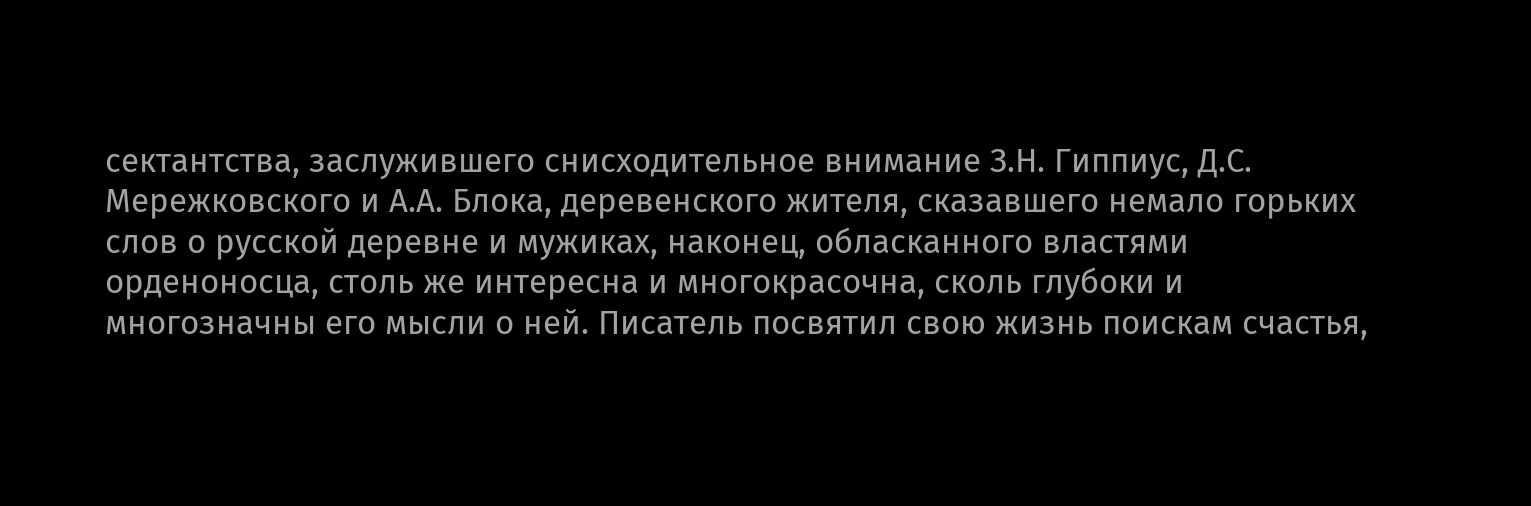сектантства, заслужившего снисходительное внимание З.Н. Гиппиус, Д.С. Мережковского и А.А. Блока, деревенского жителя, сказавшего немало горьких слов о русской деревне и мужиках, наконец, обласканного властями орденоносца, столь же интересна и многокрасочна, сколь глубоки и многозначны его мысли о ней. Писатель посвятил свою жизнь поискам счастья,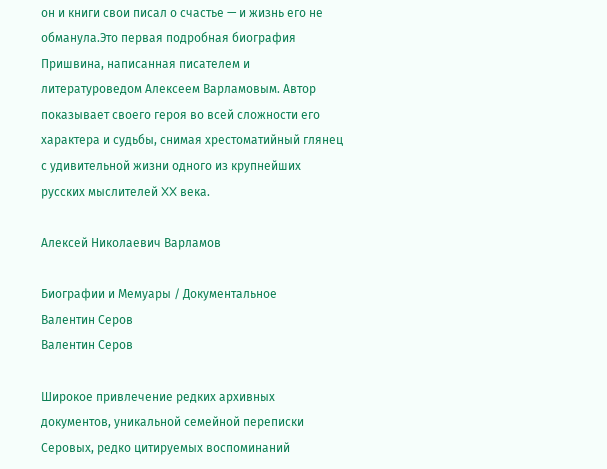он и книги свои писал о счастье — и жизнь его не обманула.Это первая подробная биография Пришвина, написанная писателем и литературоведом Алексеем Варламовым. Автор показывает своего героя во всей сложности его характера и судьбы, снимая хрестоматийный глянец с удивительной жизни одного из крупнейших русских мыслителей XX века.

Алексей Николаевич Варламов

Биографии и Мемуары / Документальное
Валентин Серов
Валентин Серов

Широкое привлечение редких архивных документов, уникальной семейной переписки Серовых, редко цитируемых воспоминаний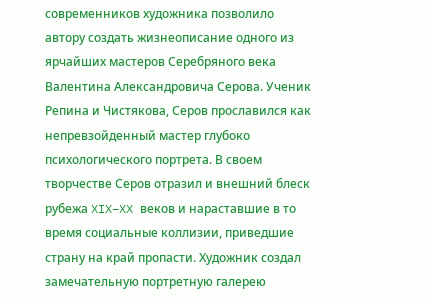современников художника позволило автору создать жизнеописание одного из ярчайших мастеров Серебряного века Валентина Александровича Серова. Ученик Репина и Чистякова, Серов прославился как непревзойденный мастер глубоко психологического портрета. В своем творчестве Серов отразил и внешний блеск рубежа XIX–XX веков и нараставшие в то время социальные коллизии, приведшие страну на край пропасти. Художник создал замечательную портретную галерею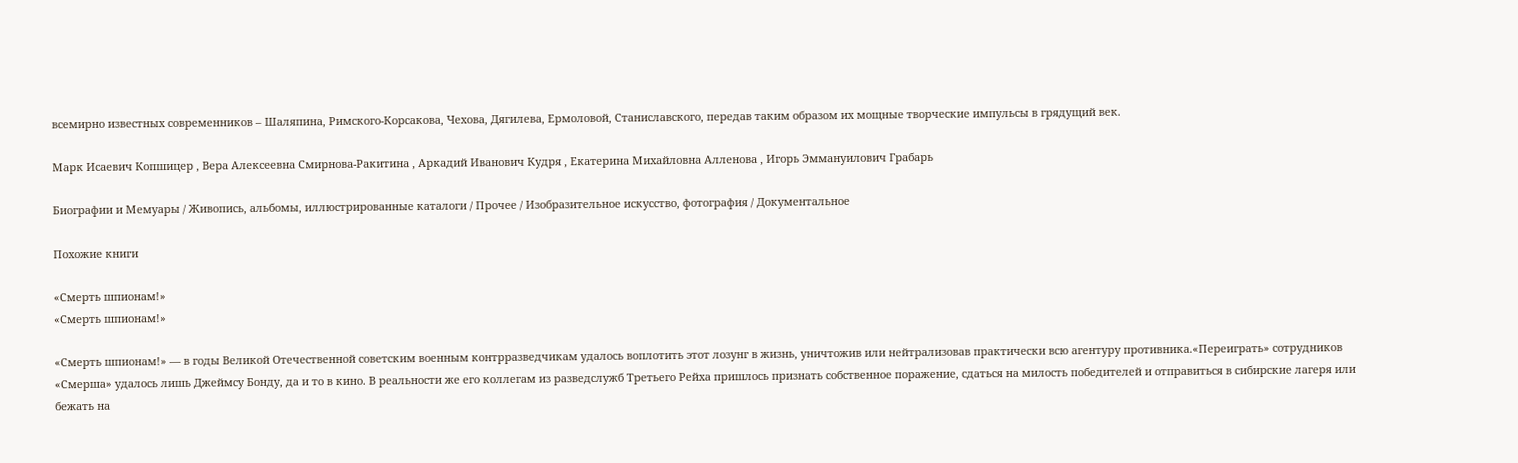всемирно известных современников – Шаляпина, Римского-Корсакова, Чехова, Дягилева, Ермоловой, Станиславского, передав таким образом их мощные творческие импульсы в грядущий век.

Марк Исаевич Копшицер , Вера Алексеевна Смирнова-Ракитина , Аркадий Иванович Кудря , Екатерина Михайловна Алленова , Игорь Эммануилович Грабарь

Биографии и Мемуары / Живопись, альбомы, иллюстрированные каталоги / Прочее / Изобразительное искусство, фотография / Документальное

Похожие книги

«Смерть шпионам!»
«Смерть шпионам!»

«Смерть шпионам!» — в годы Великой Отечественной советским военным контрразведчикам удалось воплотить этот лозунг в жизнь, уничтожив или нейтрализовав практически всю агентуру противника.«Переиграть» сотрудников «Смерша» удалось лишь Джеймсу Бонду, да и то в кино. В реальности же его коллегам из разведслужб Третьего Рейха пришлось признать собственное поражение, сдаться на милость победителей и отправиться в сибирские лагеря или бежать на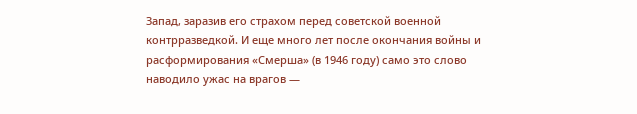Запад, заразив его страхом перед советской военной контрразведкой. И еще много лет после окончания войны и расформирования «Смерша» (в 1946 году) само это слово наводило ужас на врагов —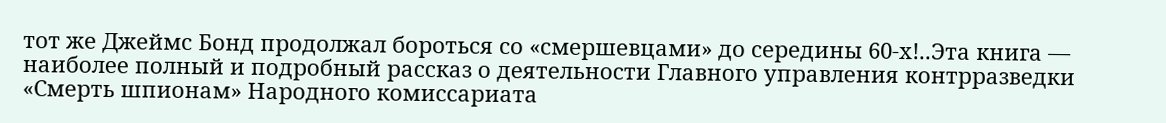тот же Джеймс Бонд продолжал бороться со «смершевцами» до середины 60-х!..Эта книга — наиболее полный и подробный рассказ о деятельности Главного управления контрразведки «Смерть шпионам» Народного комиссариата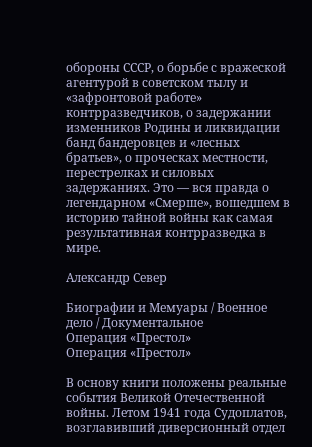обороны СССР, о борьбе с вражеской агентурой в советском тылу и «зафронтовой работе» контрразведчиков, о задержании изменников Родины и ликвидации банд бандеровцев и «лесных братьев», о проческах местности, перестрелках и силовых задержаниях. Это — вся правда о легендарном «Смерше», вошедшем в историю тайной войны как самая результативная контрразведка в мире.

Александр Север

Биографии и Мемуары / Военное дело / Документальное
Операция «Престол»
Операция «Престол»

В основу книги положены реальные события Великой Отечественной войны. Летом 1941 года Судоплатов, возглавивший диверсионный отдел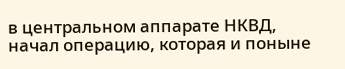в центральном аппарате НКВД, начал операцию, которая и поныне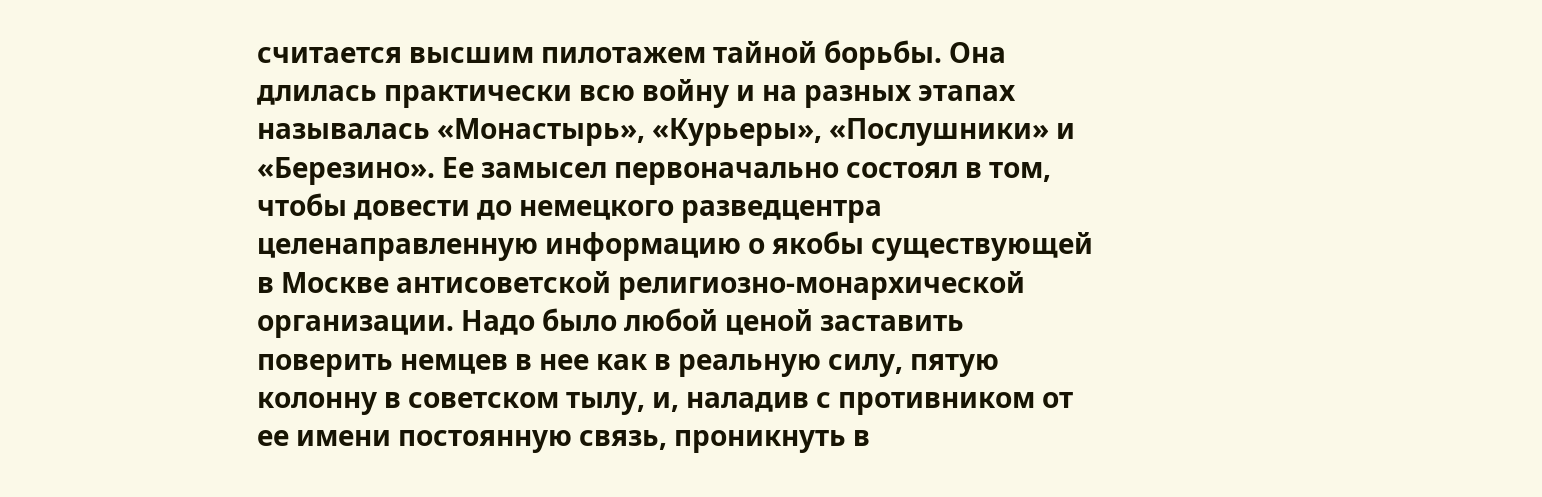считается высшим пилотажем тайной борьбы. Она длилась практически всю войну и на разных этапах называлась «Монастырь», «Курьеры», «Послушники» и «Березино». Ее замысел первоначально состоял в том, чтобы довести до немецкого разведцентра целенаправленную информацию о якобы существующей в Москве антисоветской религиозно-монархической организации. Надо было любой ценой заставить поверить немцев в нее как в реальную силу, пятую колонну в советском тылу, и, наладив с противником от ее имени постоянную связь, проникнуть в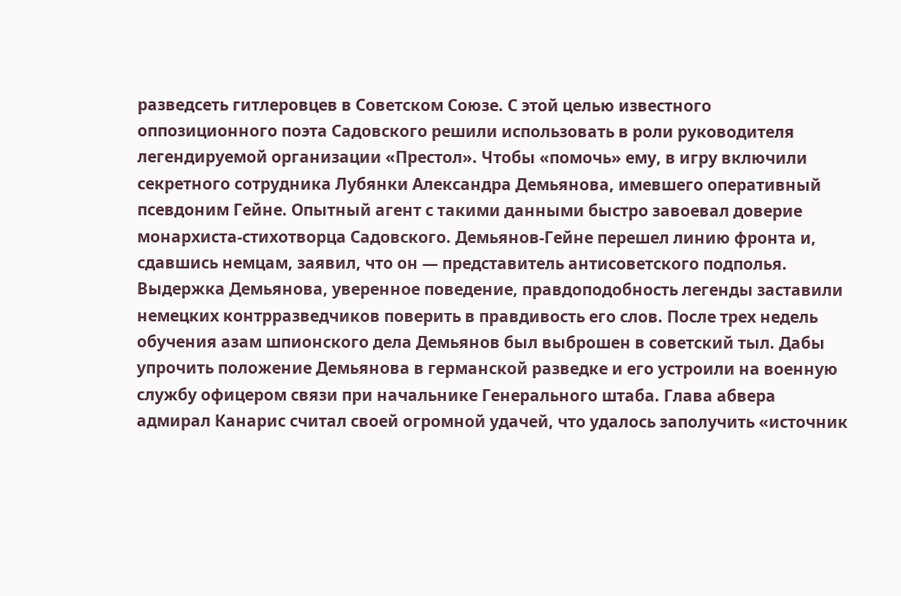разведсеть гитлеровцев в Советском Союзе. С этой целью известного оппозиционного поэта Садовского решили использовать в роли руководителя легендируемой организации «Престол». Чтобы «помочь» ему, в игру включили секретного сотрудника Лубянки Александра Демьянова, имевшего оперативный псевдоним Гейне. Опытный агент с такими данными быстро завоевал доверие монархиста-стихотворца Садовского. Демьянов-Гейне перешел линию фронта и, сдавшись немцам, заявил, что он — представитель антисоветского подполья. Выдержка Демьянова, уверенное поведение, правдоподобность легенды заставили немецких контрразведчиков поверить в правдивость его слов. После трех недель обучения азам шпионского дела Демьянов был выброшен в советский тыл. Дабы упрочить положение Демьянова в германской разведке и его устроили на военную службу офицером связи при начальнике Генерального штаба. Глава абвера адмирал Канарис считал своей огромной удачей, что удалось заполучить «источник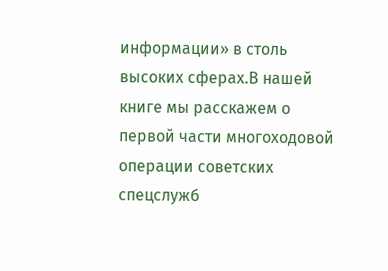информации» в столь высоких сферах.В нашей книге мы расскажем о первой части многоходовой операции советских спецслужб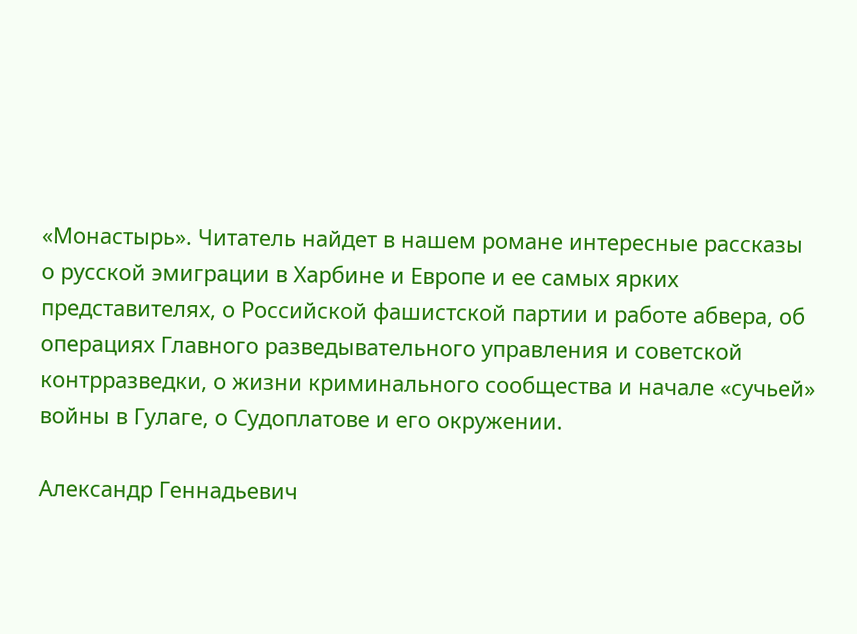«Монастырь». Читатель найдет в нашем романе интересные рассказы о русской эмиграции в Харбине и Европе и ее самых ярких представителях, о Российской фашистской партии и работе абвера, об операциях Главного разведывательного управления и советской контрразведки, о жизни криминального сообщества и начале «сучьей» войны в Гулаге, о Судоплатове и его окружении.

Александр Геннадьевич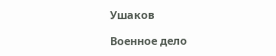Ушаков

Военное дело